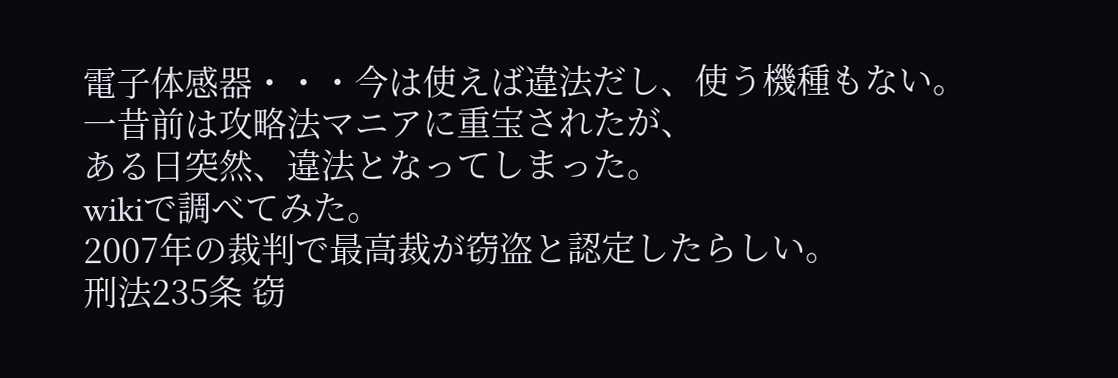電子体感器・・・今は使えば違法だし、使う機種もない。
一昔前は攻略法マニアに重宝されたが、
ある日突然、違法となってしまった。
wikiで調べてみた。
2007年の裁判で最高裁が窃盗と認定したらしい。
刑法235条 窃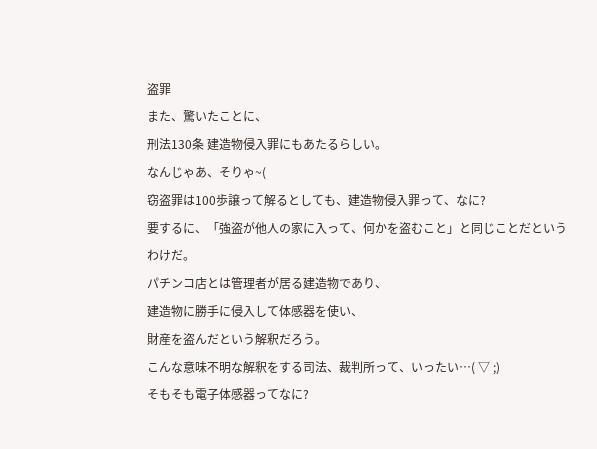盗罪
また、驚いたことに、
刑法130条 建造物侵入罪にもあたるらしい。
なんじゃあ、そりゃ~(
窃盗罪は100歩譲って解るとしても、建造物侵入罪って、なに?
要するに、「強盗が他人の家に入って、何かを盗むこと」と同じことだというわけだ。
パチンコ店とは管理者が居る建造物であり、
建造物に勝手に侵入して体感器を使い、
財産を盗んだという解釈だろう。
こんな意味不明な解釈をする司法、裁判所って、いったい…( ▽ ;)
そもそも電子体感器ってなに?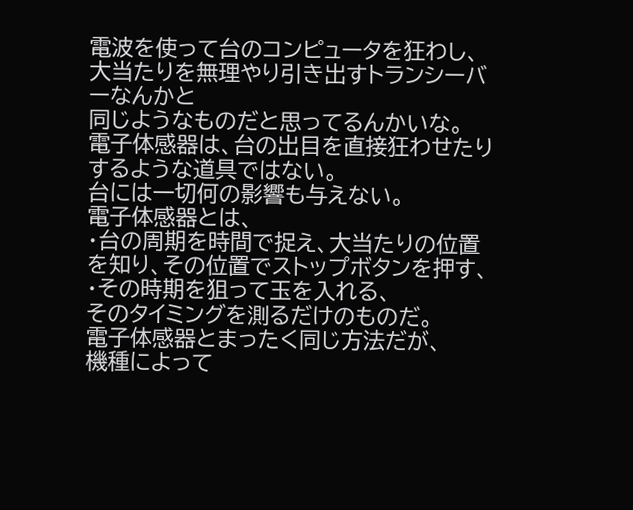電波を使って台のコンピュータを狂わし、
大当たりを無理やり引き出すトランシーバーなんかと
同じようなものだと思ってるんかいな。
電子体感器は、台の出目を直接狂わせたりするような道具ではない。
台には一切何の影響も与えない。
電子体感器とは、
・台の周期を時間で捉え、大当たりの位置を知り、その位置でストップボタンを押す、
・その時期を狙って玉を入れる、
そのタイミングを測るだけのものだ。
電子体感器とまったく同じ方法だが、
機種によって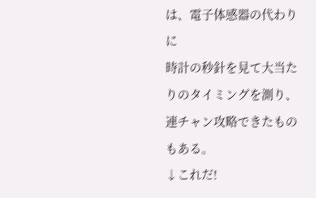は、電子体感器の代わりに
時計の秒針を見て大当たりのタイミングを測り、
連チャン攻略できたものもある。
↓これだ!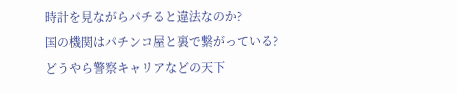時計を見ながらパチると違法なのか?
国の機関はパチンコ屋と裏で繋がっている?
どうやら警察キャリアなどの天下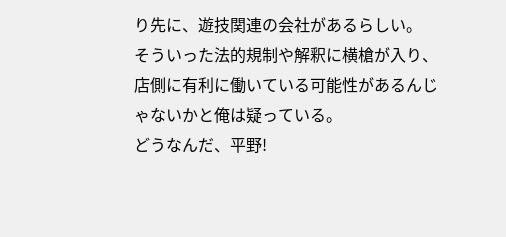り先に、遊技関連の会社があるらしい。
そういった法的規制や解釈に横槍が入り、
店側に有利に働いている可能性があるんじゃないかと俺は疑っている。
どうなんだ、平野!